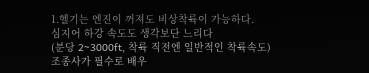1.헬기는 엔진이 꺼져도 비상착륙이 가능하다.
심지어 하강 속도도 생각보단 느리다
(분당 2~3000ft, 착륙 직전엔 일반적인 착륙속도)
조종사가 필수로 배우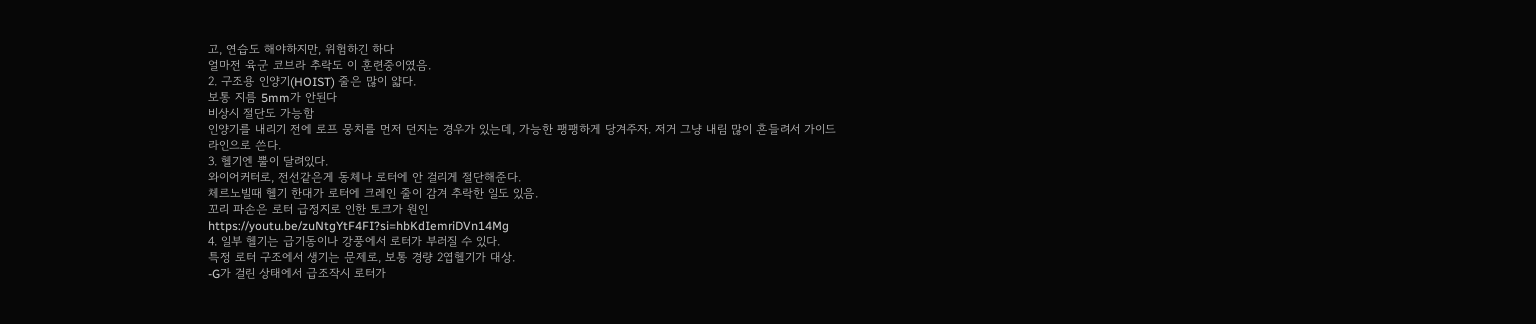고, 연습도 해야하지만, 위험하긴 하다
얼마전 육군 코브라 추락도 이 훈련중이였음.
2. 구조용 인양기(HOIST) 줄은 많이 얇다.
보통 지름 5mm가 안된다
비상시 절단도 가능함
인양기를 내리기 전에 로프 뭉치를 먼저 던지는 경우가 있는데, 가능한 팽팽하게 당겨주자. 저거 그냥 내림 많이 흔들려서 가이드라인으로 쓴다.
3. 헬기엔 뿔이 달려있다.
와이어커터로, 전선같은게 동체나 로터에 안 걸리게 절단해준다.
체르노빌때 헬기 한대가 로터에 크레인 줄이 감겨 추락한 일도 있음.
꼬리 파손은 로터 급정지로 인한 토크가 원인
https://youtu.be/zuNtgYtF4FI?si=hbKdIemriDVn14Mg
4. 일부 헬기는 급기동이나 강풍에서 로터가 부러질 수 있다.
특정 로터 구조에서 생기는 문제로, 보통 경량 2엽헬기가 대상.
-G가 걸린 상태에서 급조작시 로터가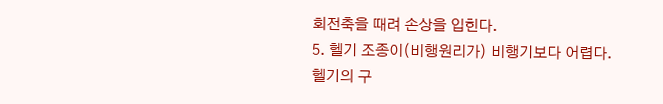회전축을 때려 손상을 입힌다.
5. 헬기 조종이(비행원리가) 비행기보다 어렵다.
헬기의 구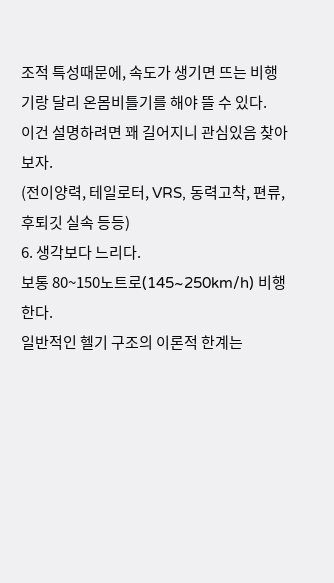조적 특성때문에, 속도가 생기면 뜨는 비행기랑 달리 온몸비틀기를 해야 뜰 수 있다.
이건 설명하려면 꽤 길어지니 관심있음 찾아보자.
(전이양력, 테일로터, VRS, 동력고착, 편류, 후퇴깃 실속 등등)
6. 생각보다 느리다.
보통 80~150노트로(145~250km/h) 비행한다.
일반적인 헬기 구조의 이론적 한계는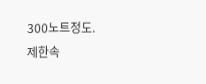300노트정도.
제한속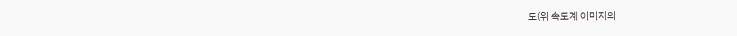도(위 속도계 이미지의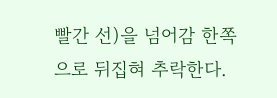빨간 선)을 넘어감 한쪽으로 뒤집혀 추락한다.